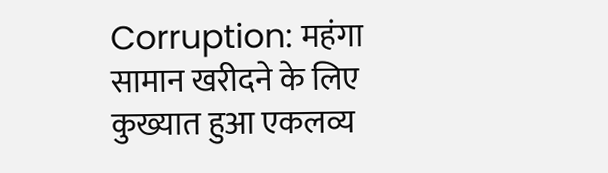Corruption: महंगा सामान खरीदने के लिए कुख्यात हुआ एकलव्य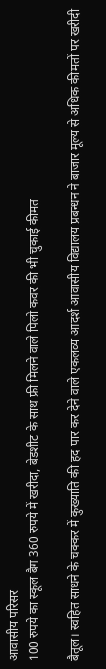आवासीय परिसर
100 रुपये का स्कूल बैग 360 रुपये में खरीदा, बेडशीट के साथ फ्री मिलने वाले पिलो कवर की भी चुकाई कीमत

बैतूल। स्वहित साधने के चक्कर में कुख्याति की हद पार कर देने वाले एकलव्य आदर्श आवासीय विद्यालय प्रबन्धन ने बाजार मूल्य से अधिक कीमतों पर खरीदी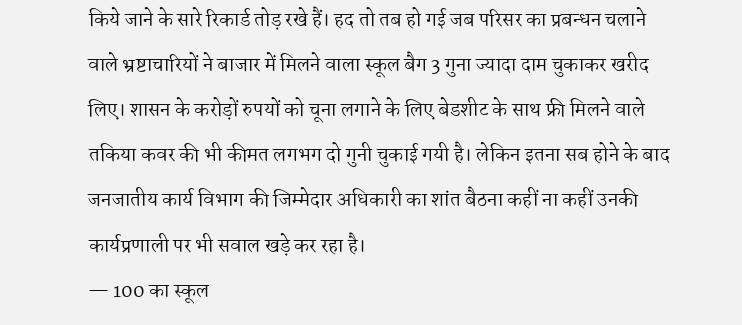किये जाने के सारे रिकार्ड तोड़ रखे हैं। हद तो तब हो गई जब परिसर का प्रबन्धन चलाने वाले भ्रष्टाचारियों ने बाजार में मिलने वाला स्कूल बैग 3 गुना ज्यादा दाम चुकाकर खरीद लिए। शासन के करोड़ों रुपयों को चूना लगाने के लिए बेडशीट के साथ फ्री मिलने वाले तकिया कवर की भी कीमत लगभग दो गुनी चुकाई गयी है। लेकिन इतना सब होने के बाद जनजातीय कार्य विभाग की जिम्मेदार अधिकारी का शांत बैठना कहीं ना कहीं उनकी कार्यप्रणाली पर भी सवाल खड़े कर रहा है।
— 100 का स्कूल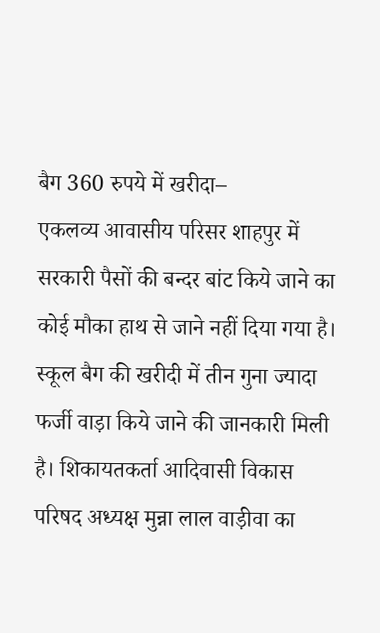बैग 360 रुपये में खरीदा–
एकलव्य आवासीय परिसर शाहपुर में सरकारी पैसों की बन्दर बांट किये जाने का कोई मौका हाथ से जाने नहीं दिया गया है। स्कूल बैग की खरीदी में तीन गुना ज्यादा फर्जी वाड़ा किये जाने की जानकारी मिली है। शिकायतकर्ता आदिवासी विकास परिषद अध्यक्ष मुन्ना लाल वाड़ीवा का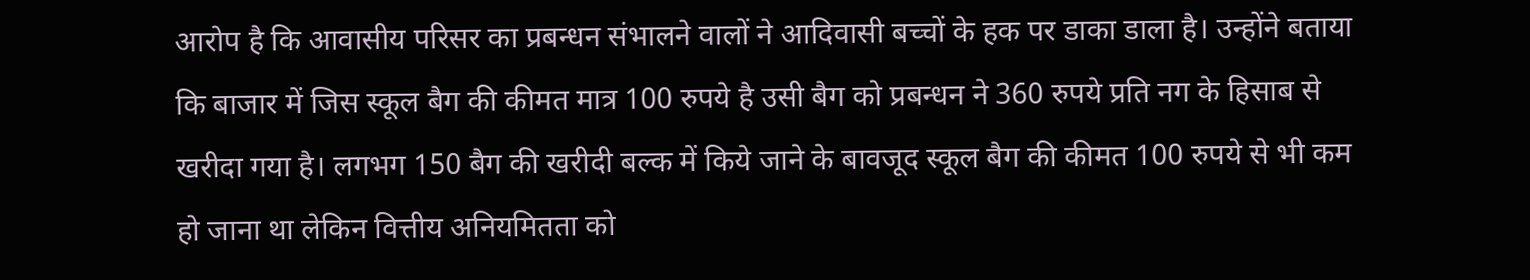आरोप है कि आवासीय परिसर का प्रबन्धन संभालने वालों ने आदिवासी बच्चों के हक पर डाका डाला है। उन्होंने बताया कि बाजार में जिस स्कूल बैग की कीमत मात्र 100 रुपये है उसी बैग को प्रबन्धन ने 360 रुपये प्रति नग के हिसाब से खरीदा गया है। लगभग 150 बैग की खरीदी बल्क में किये जाने के बावजूद स्कूल बैग की कीमत 100 रुपये से भी कम हो जाना था लेकिन वित्तीय अनियमितता को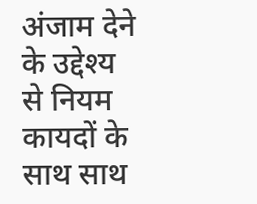अंजाम देने के उद्देश्य से नियम कायदों के साथ साथ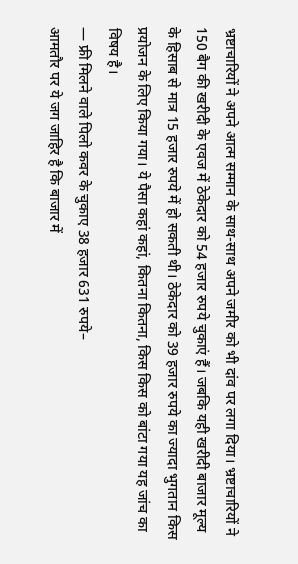भ्रष्टाचारियों ने अपने आत्म सम्मान के साथ-साथ अपने जमीर को भी दांव पर लगा दिया। भ्रष्टाचारियों ने 150 बैग की खरीदी के एवज में ठेकेदार को 54 हजार रुपये चुकाएं हैं। जबकि यही खरीदी बाजार मूल्य के हिसाब से मात्र 15 हजार रुपये में हो सकती थी। ठेकेदार को 39 हजार रुपये का ज्यादा भुगतान किस प्रयोजन के लिए किया गया। ये पैसा कहां कहां, कितना कितना, किस किस को बांटा गया यह जांच का विषय है।
— फ्री मिलने वाले पिलो कवर के चुकाए 38 हजार 631 रुपये–
आमतौर पर ये जग जाहिर है कि बाजार में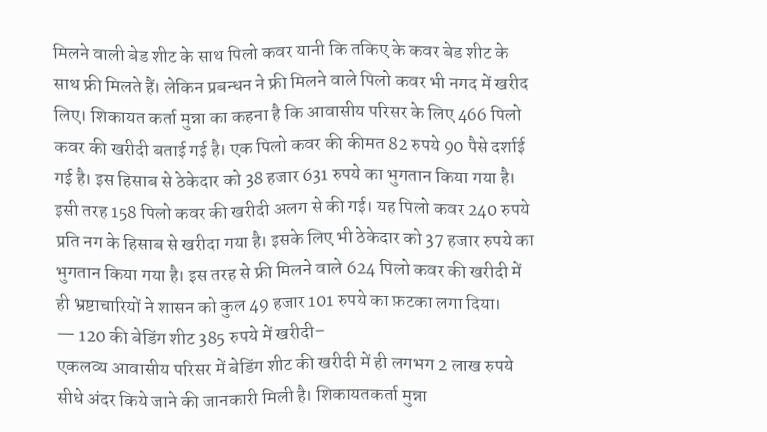मिलने वाली बेड शीट के साथ पिलो कवर यानी कि तकिए के कवर बेड शीट के साथ फ्री मिलते हैं। लेकिन प्रबन्धन ने फ्री मिलने वाले पिलो कवर भी नगद में खरीद लिए। शिकायत कर्ता मुन्ना का कहना है कि आवासीय परिसर के लिए 466 पिलो कवर की खरीदी बताई गई है। एक पिलो कवर की कीमत 82 रुपये 90 पैसे दर्शाई गई है। इस हिसाब से ठेकेदार को 38 हजार 631 रुपये का भुगतान किया गया है। इसी तरह 158 पिलो कवर की खरीदी अलग से की गई। यह पिलो कवर 240 रुपये प्रति नग के हिसाब से खरीदा गया है। इसके लिए भी ठेकेदार को 37 हजार रुपये का भुगतान किया गया है। इस तरह से फ्री मिलने वाले 624 पिलो कवर की खरीदी में ही भ्रष्टाचारियों ने शासन को कुल 49 हजार 101 रुपये का फ़टका लगा दिया।
— 120 की बेडिंग शीट 385 रुपये में खरीदी–
एकलव्य आवासीय परिसर में बेडिंग शीट की खरीदी में ही लगभग 2 लाख रुपये सीधे अंदर किये जाने की जानकारी मिली है। शिकायतकर्ता मुन्ना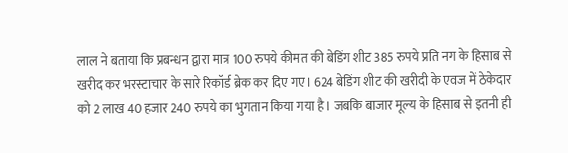लाल ने बताया कि प्रबन्धन द्वारा मात्र 100 रुपये कीमत की बेडिंग शीट 385 रुपये प्रति नग के हिसाब से खरीद कर भरस्टाचार के सारे रिकॉर्ड ब्रेक कर दिए गए। 624 बेडिंग शीट की खरीदी के एवज में ठेकेदार को 2 लाख 40 हजार 240 रुपये का भुगतान किया गया है। जबकि बाजार मूल्य के हिसाब से इतनी ही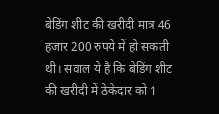बेडिंग शीट की खरीदी मात्र 46 हजार 200 रुपये में हो सकती थी। सवाल ये है कि बेडिंग शीट की खरीदी में ठेकेदार को 1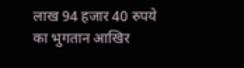लाख 94 हजार 40 रुपये का भुगतान आखिर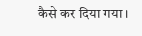कैसे कर दिया गया।